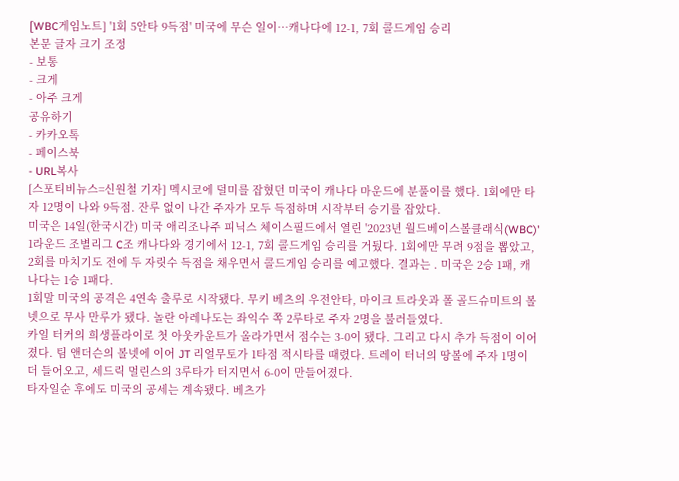[WBC게임노트] '1회 5안타 9득점' 미국에 무슨 일이…캐나다에 12-1, 7회 콜드게임 승리
본문 글자 크기 조정
- 보통
- 크게
- 아주 크게
공유하기
- 카카오톡
- 페이스북
- URL복사
[스포티비뉴스=신원철 기자] 멕시코에 덜미를 잡혔던 미국이 캐나다 마운드에 분풀이를 했다. 1회에만 타자 12명이 나와 9득점. 잔루 없이 나간 주자가 모두 득점하며 시작부터 승기를 잡았다.
미국은 14일(한국시간) 미국 애리조나주 피닉스 체이스필드에서 열린 '2023년 월드베이스볼클래식(WBC)' 1라운드 조별리그 C조 캐나다와 경기에서 12-1, 7회 콜드게임 승리를 거뒀다. 1회에만 무려 9점을 뽑았고, 2회를 마치기도 전에 두 자릿수 득점을 채우면서 콜드게임 승리를 예고했다. 결과는 . 미국은 2승 1패, 캐나다는 1승 1패다.
1회말 미국의 공격은 4연속 출루로 시작됐다. 무키 베츠의 우전안타, 마이크 트라웃과 폴 골드슈미트의 볼넷으로 무사 만루가 됐다. 놀란 아레나도는 좌익수 쪽 2루타로 주자 2명을 불러들였다.
카일 터커의 희생플라이로 첫 아웃카운트가 올라가면서 점수는 3-0이 됐다. 그리고 다시 추가 득점이 이어졌다. 팀 앤더슨의 볼넷에 이어 JT 리얼무토가 1타점 적시타를 때렸다. 트레이 터너의 땅볼에 주자 1명이 더 들어오고, 세드릭 멀린스의 3루타가 터지면서 6-0이 만들어졌다.
타자일순 후에도 미국의 공세는 계속됐다. 베츠가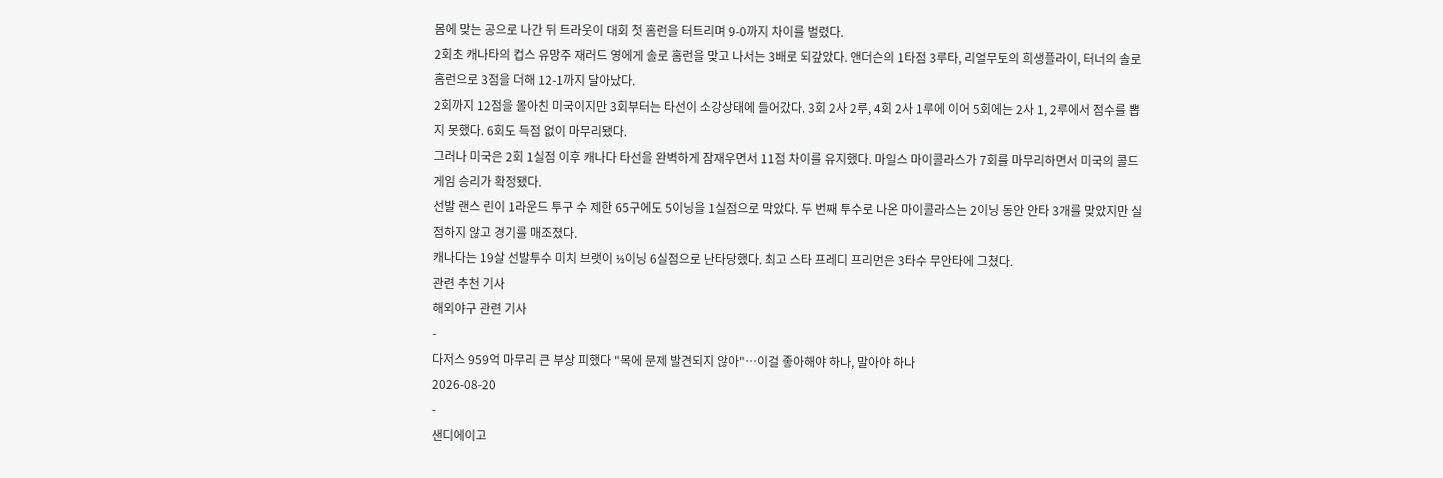몸에 맞는 공으로 나간 뒤 트라웃이 대회 첫 홈런을 터트리며 9-0까지 차이를 벌렸다.
2회초 캐나타의 컵스 유망주 재러드 영에게 솔로 홈런을 맞고 나서는 3배로 되갚았다. 앤더슨의 1타점 3루타, 리얼무토의 희생플라이, 터너의 솔로 홈런으로 3점을 더해 12-1까지 달아났다.
2회까지 12점을 몰아친 미국이지만 3회부터는 타선이 소강상태에 들어갔다. 3회 2사 2루, 4회 2사 1루에 이어 5회에는 2사 1, 2루에서 점수를 뽑지 못했다. 6회도 득점 없이 마무리됐다.
그러나 미국은 2회 1실점 이후 캐나다 타선을 완벽하게 잠재우면서 11점 차이를 유지했다. 마일스 마이콜라스가 7회를 마무리하면서 미국의 콜드게임 승리가 확정됐다.
선발 랜스 린이 1라운드 투구 수 제한 65구에도 5이닝을 1실점으로 막았다. 두 번째 투수로 나온 마이콜라스는 2이닝 동안 안타 3개를 맞았지만 실점하지 않고 경기를 매조졌다.
캐나다는 19살 선발투수 미치 브랫이 ⅓이닝 6실점으로 난타당했다. 최고 스타 프레디 프리먼은 3타수 무안타에 그쳤다.
관련 추천 기사
해외야구 관련 기사
-
다저스 959억 마무리 큰 부상 피했다 "목에 문제 발견되지 않아"…이걸 좋아해야 하나, 말아야 하나
2026-08-20
-
샌디에이고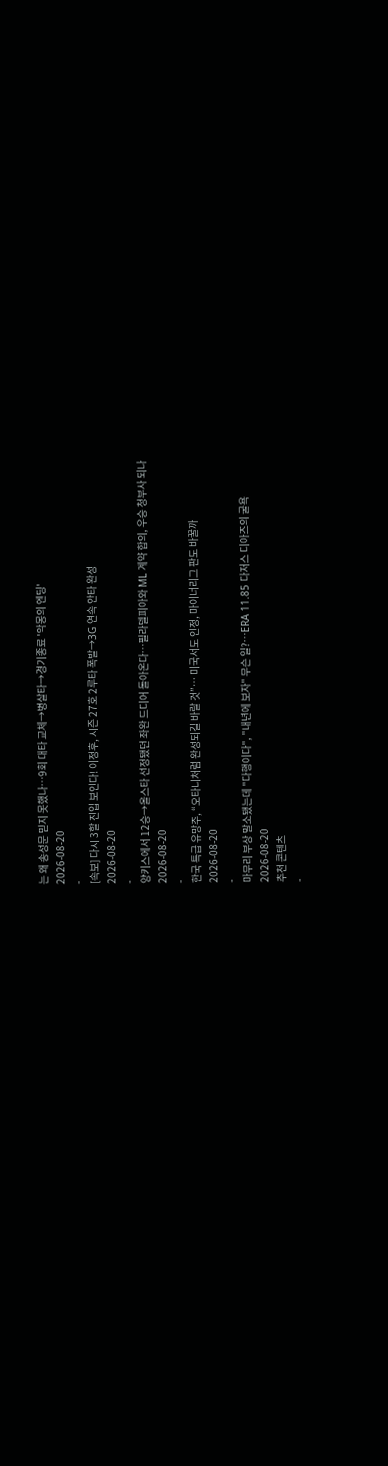는 왜 송성문 믿지 못했나…9회 대타 교체→병살타→경기종료 '악몽의 엔딩'
2026-08-20
-
[속보] 다시 3할 진입 보인다! 이정후, 시즌 27호 2루타 폭발→3G 연속 안타 완성
2026-08-20
-
양키스에서 12승→올스타 선정됐던 좌완 드디어 돌아온다…필라델피아와 ML 계약 합의, 우승 청부사 되나
2026-08-20
-
한국 특급 유망주, “오타니처럼 완성되길 바랄 것”… 미국서도 인정, 마이너리그 판도 바꿀까
2026-08-20
-
마무리 부상 말소됐는데 "다행이다", "내년에 보자" 무슨 일?…ERA 11.85 다저스 디아즈의 굴욕
2026-08-20
추천 콘텐츠
-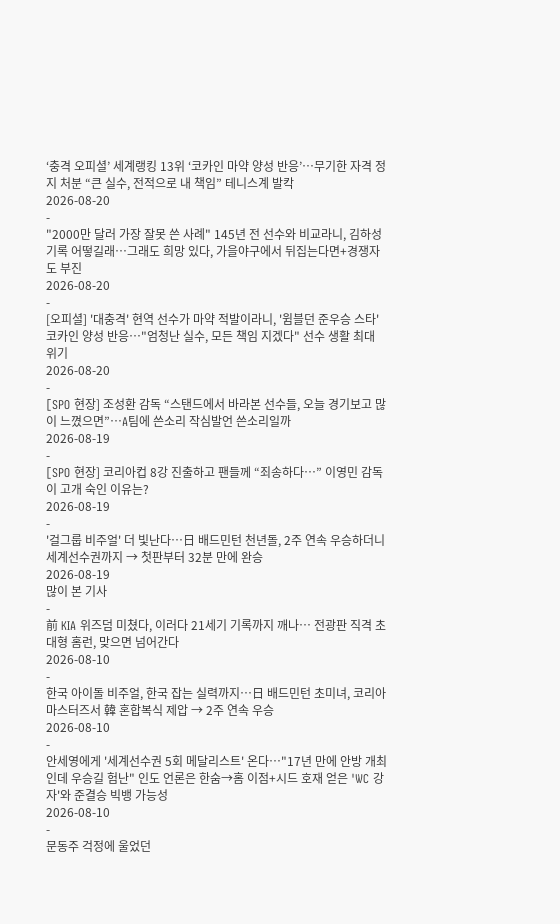‘충격 오피셜’ 세계랭킹 13위 ‘코카인 마약 양성 반응’…무기한 자격 정지 처분 “큰 실수, 전적으로 내 책임” 테니스계 발칵
2026-08-20
-
"2000만 달러 가장 잘못 쓴 사례" 145년 전 선수와 비교라니, 김하성 기록 어떻길래…그래도 희망 있다, 가을야구에서 뒤집는다면+경쟁자도 부진
2026-08-20
-
[오피셜] '대충격' 현역 선수가 마약 적발이라니, '윔블던 준우승 스타' 코카인 양성 반응…"엄청난 실수, 모든 책임 지겠다" 선수 생활 최대 위기
2026-08-20
-
[SPO 현장] 조성환 감독 “스탠드에서 바라본 선수들, 오늘 경기보고 많이 느꼈으면”…A팀에 쓴소리 작심발언 쓴소리일까
2026-08-19
-
[SPO 현장] 코리아컵 8강 진출하고 팬들께 “죄송하다…” 이영민 감독이 고개 숙인 이유는?
2026-08-19
-
'걸그룹 비주얼' 더 빛난다…日 배드민턴 천년돌, 2주 연속 우승하더니 세계선수권까지 → 첫판부터 32분 만에 완승
2026-08-19
많이 본 기사
-
前 KIA 위즈덤 미쳤다, 이러다 21세기 기록까지 깨나… 전광판 직격 초대형 홈런, 맞으면 넘어간다
2026-08-10
-
한국 아이돌 비주얼, 한국 잡는 실력까지…日 배드민턴 초미녀, 코리아마스터즈서 韓 혼합복식 제압 → 2주 연속 우승
2026-08-10
-
안세영에게 '세계선수권 5회 메달리스트' 온다…"17년 만에 안방 개최인데 우승길 험난" 인도 언론은 한숨→홈 이점+시드 호재 얻은 'WC 강자'와 준결승 빅뱅 가능성
2026-08-10
-
문동주 걱정에 울었던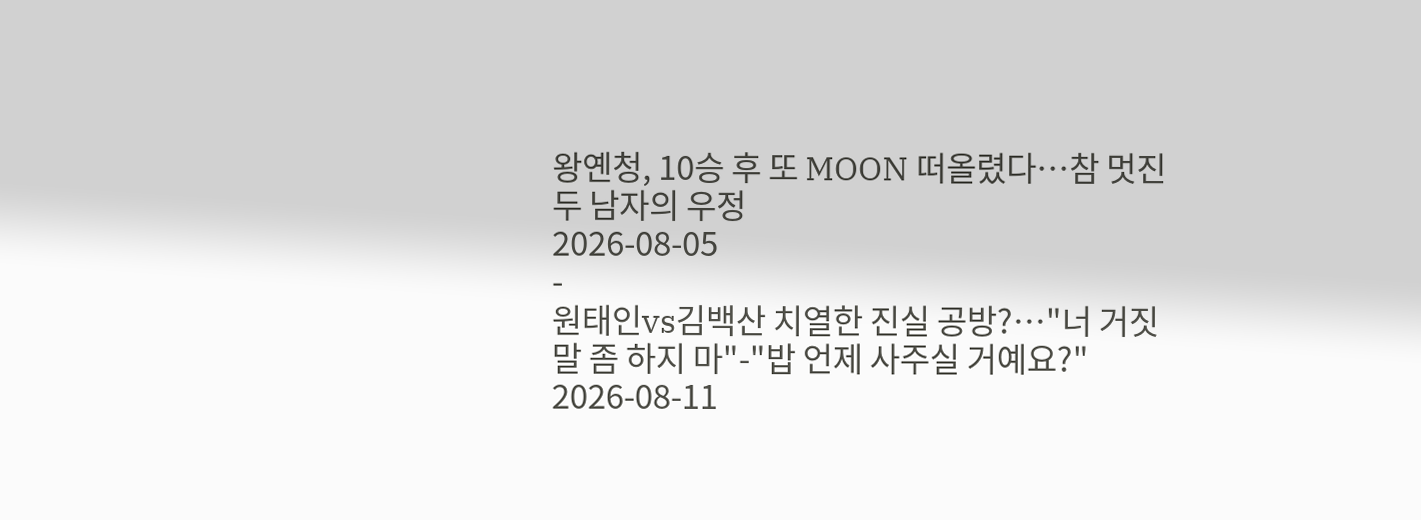왕옌청, 10승 후 또 MOON 떠올렸다…참 멋진 두 남자의 우정
2026-08-05
-
원태인vs김백산 치열한 진실 공방?…"너 거짓말 좀 하지 마"-"밥 언제 사주실 거예요?"
2026-08-11